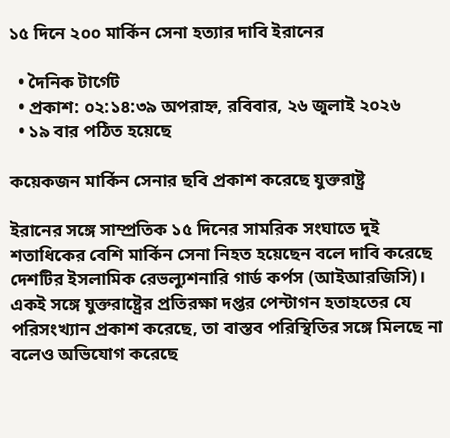১৫ দিনে ২০০ মার্কিন সেনা হত্যার দাবি ইরানের

  • দৈনিক টার্গেট
  • প্রকাশ: ০২:১৪:৩৯ অপরাহ্ন, রবিবার, ২৬ জুলাই ২০২৬
  • ১৯ বার পঠিত হয়েছে

কয়েকজন মার্কিন সেনার ছবি প্রকাশ করেছে যুক্তরাষ্ট্র

ইরানের সঙ্গে সাম্প্রতিক ১৫ দিনের সামরিক সংঘাতে দুই শতাধিকের বেশি মার্কিন সেনা নিহত হয়েছেন বলে দাবি করেছে দেশটির ইসলামিক রেভল্যুশনারি গার্ড কর্পস (আইআরজিসি)। একই সঙ্গে যুক্তরাষ্ট্রের প্রতিরক্ষা দপ্তর পেন্টাগন হতাহতের যে পরিসংখ্যান প্রকাশ করেছে, তা বাস্তব পরিস্থিতির সঙ্গে মিলছে না বলেও অভিযোগ করেছে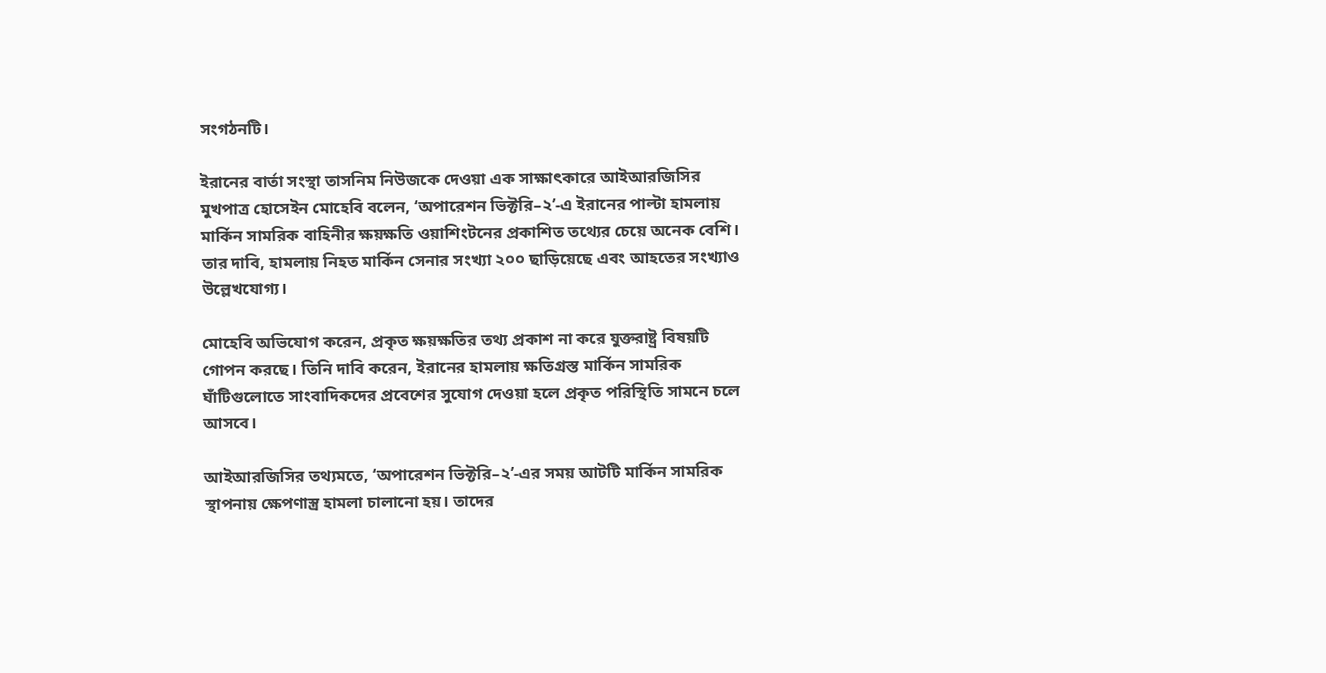সংগঠনটি।

ইরানের বার্তা সংস্থা তাসনিম নিউজকে দেওয়া এক সাক্ষাৎকারে আইআরজিসির মুখপাত্র হোসেইন মোহেবি বলেন, ‘অপারেশন ভিক্টরি–২’-এ ইরানের পাল্টা হামলায় মার্কিন সামরিক বাহিনীর ক্ষয়ক্ষতি ওয়াশিংটনের প্রকাশিত তথ্যের চেয়ে অনেক বেশি। তার দাবি, হামলায় নিহত মার্কিন সেনার সংখ্যা ২০০ ছাড়িয়েছে এবং আহতের সংখ্যাও উল্লেখযোগ্য।

মোহেবি অভিযোগ করেন, প্রকৃত ক্ষয়ক্ষতির তথ্য প্রকাশ না করে যুক্তরাষ্ট্র বিষয়টি গোপন করছে। তিনি দাবি করেন, ইরানের হামলায় ক্ষতিগ্রস্ত মার্কিন সামরিক ঘাঁটিগুলোতে সাংবাদিকদের প্রবেশের সুযোগ দেওয়া হলে প্রকৃত পরিস্থিতি সামনে চলে আসবে।

আইআরজিসির তথ্যমতে, ‘অপারেশন ভিক্টরি–২’-এর সময় আটটি মার্কিন সামরিক স্থাপনায় ক্ষেপণাস্ত্র হামলা চালানো হয়। তাদের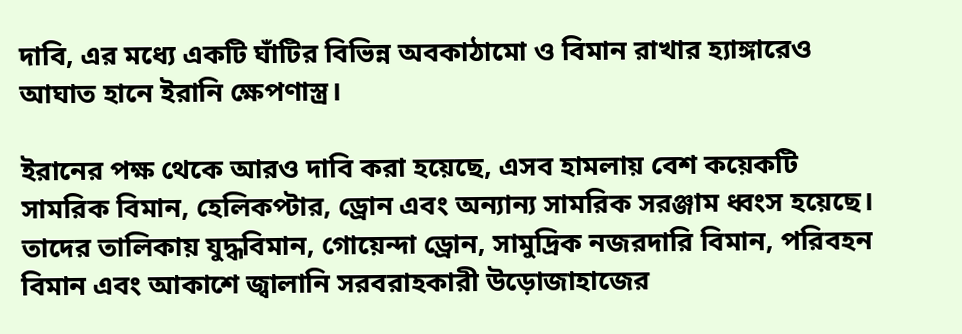দাবি, এর মধ্যে একটি ঘাঁটির বিভিন্ন অবকাঠামো ও বিমান রাখার হ্যাঙ্গারেও আঘাত হানে ইরানি ক্ষেপণাস্ত্র।

ইরানের পক্ষ থেকে আরও দাবি করা হয়েছে, এসব হামলায় বেশ কয়েকটি সামরিক বিমান, হেলিকপ্টার, ড্রোন এবং অন্যান্য সামরিক সরঞ্জাম ধ্বংস হয়েছে। তাদের তালিকায় যুদ্ধবিমান, গোয়েন্দা ড্রোন, সামুদ্রিক নজরদারি বিমান, পরিবহন বিমান এবং আকাশে জ্বালানি সরবরাহকারী উড়োজাহাজের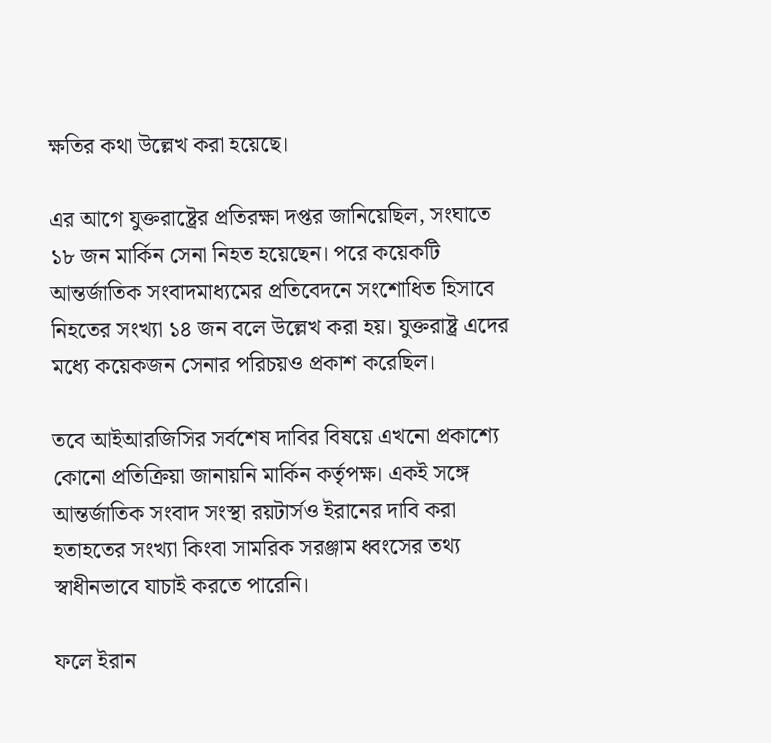ক্ষতির কথা উল্লেখ করা হয়েছে।

এর আগে যুক্তরাষ্ট্রের প্রতিরক্ষা দপ্তর জানিয়েছিল, সংঘাতে ১৮ জন মার্কিন সেনা নিহত হয়েছেন। পরে কয়েকটি আন্তর্জাতিক সংবাদমাধ্যমের প্রতিবেদনে সংশোধিত হিসাবে নিহতের সংখ্যা ১৪ জন বলে উল্লেখ করা হয়। যুক্তরাষ্ট্র এদের মধ্যে কয়েকজন সেনার পরিচয়ও প্রকাশ করেছিল।

তবে আইআরজিসির সর্বশেষ দাবির বিষয়ে এখনো প্রকাশ্যে কোনো প্রতিক্রিয়া জানায়নি মার্কিন কর্তৃপক্ষ। একই সঙ্গে আন্তর্জাতিক সংবাদ সংস্থা রয়টার্সও ইরানের দাবি করা হতাহতের সংখ্যা কিংবা সামরিক সরঞ্জাম ধ্বংসের তথ্য স্বাধীনভাবে যাচাই করতে পারেনি।

ফলে ইরান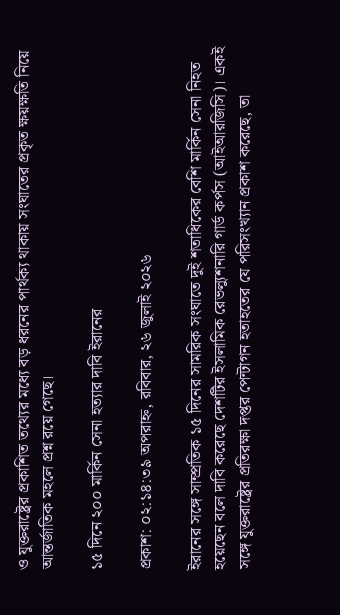ও যুক্তরাষ্ট্রের প্রকাশিত তথ্যের মধ্যে বড় ধরনের পার্থক্য থাকায় সংঘাতের প্রকৃত ক্ষয়ক্ষতি নিয়ে আন্তর্জাতিক মহলে প্রশ্ন রয়ে গেছে।

১৫ দিনে ২০০ মার্কিন সেনা হত্যার দাবি ইরানের

প্রকাশ: ০২:১৪:৩৯ অপরাহ্ন, রবিবার, ২৬ জুলাই ২০২৬

ইরানের সঙ্গে সাম্প্রতিক ১৫ দিনের সামরিক সংঘাতে দুই শতাধিকের বেশি মার্কিন সেনা নিহত হয়েছেন বলে দাবি করেছে দেশটির ইসলামিক রেভল্যুশনারি গার্ড কর্পস (আইআরজিসি)। একই সঙ্গে যুক্তরাষ্ট্রের প্রতিরক্ষা দপ্তর পেন্টাগন হতাহতের যে পরিসংখ্যান প্রকাশ করেছে, তা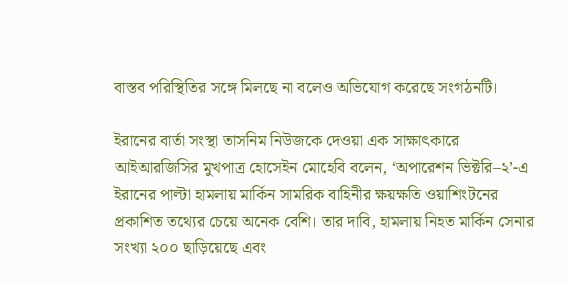বাস্তব পরিস্থিতির সঙ্গে মিলছে না বলেও অভিযোগ করেছে সংগঠনটি।

ইরানের বার্তা সংস্থা তাসনিম নিউজকে দেওয়া এক সাক্ষাৎকারে আইআরজিসির মুখপাত্র হোসেইন মোহেবি বলেন, ‘অপারেশন ভিক্টরি–২’-এ ইরানের পাল্টা হামলায় মার্কিন সামরিক বাহিনীর ক্ষয়ক্ষতি ওয়াশিংটনের প্রকাশিত তথ্যের চেয়ে অনেক বেশি। তার দাবি, হামলায় নিহত মার্কিন সেনার সংখ্যা ২০০ ছাড়িয়েছে এবং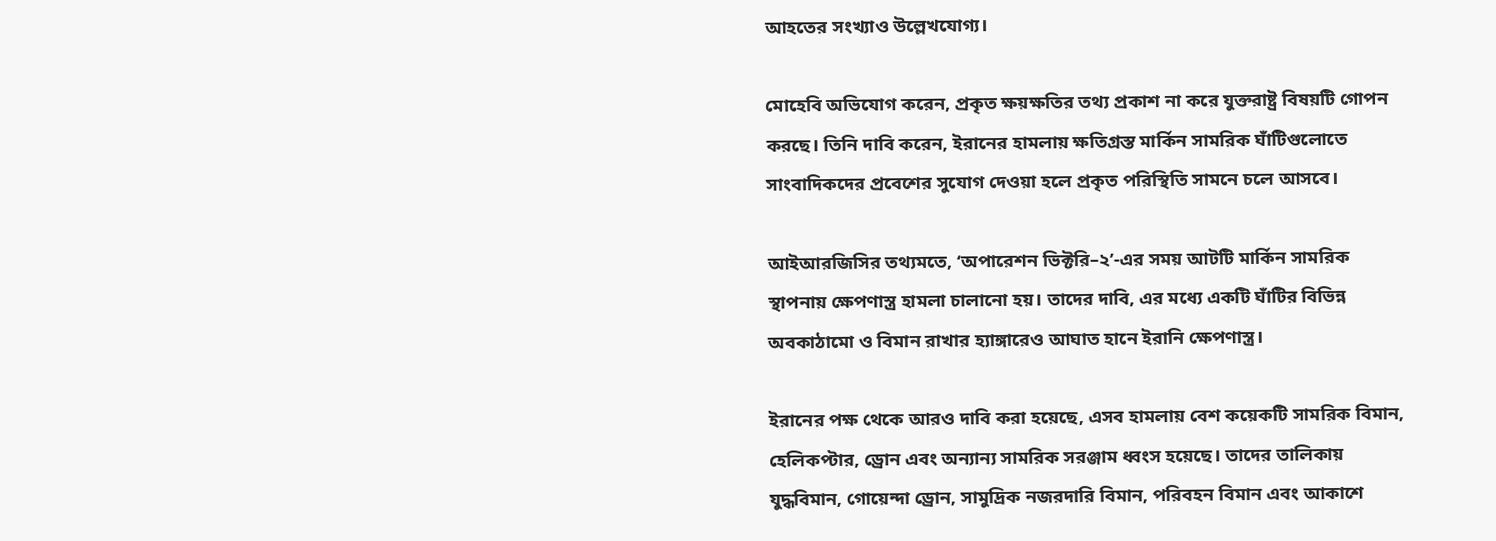আহতের সংখ্যাও উল্লেখযোগ্য।

মোহেবি অভিযোগ করেন, প্রকৃত ক্ষয়ক্ষতির তথ্য প্রকাশ না করে যুক্তরাষ্ট্র বিষয়টি গোপন করছে। তিনি দাবি করেন, ইরানের হামলায় ক্ষতিগ্রস্ত মার্কিন সামরিক ঘাঁটিগুলোতে সাংবাদিকদের প্রবেশের সুযোগ দেওয়া হলে প্রকৃত পরিস্থিতি সামনে চলে আসবে।

আইআরজিসির তথ্যমতে, ‘অপারেশন ভিক্টরি–২’-এর সময় আটটি মার্কিন সামরিক স্থাপনায় ক্ষেপণাস্ত্র হামলা চালানো হয়। তাদের দাবি, এর মধ্যে একটি ঘাঁটির বিভিন্ন অবকাঠামো ও বিমান রাখার হ্যাঙ্গারেও আঘাত হানে ইরানি ক্ষেপণাস্ত্র।

ইরানের পক্ষ থেকে আরও দাবি করা হয়েছে, এসব হামলায় বেশ কয়েকটি সামরিক বিমান, হেলিকপ্টার, ড্রোন এবং অন্যান্য সামরিক সরঞ্জাম ধ্বংস হয়েছে। তাদের তালিকায় যুদ্ধবিমান, গোয়েন্দা ড্রোন, সামুদ্রিক নজরদারি বিমান, পরিবহন বিমান এবং আকাশে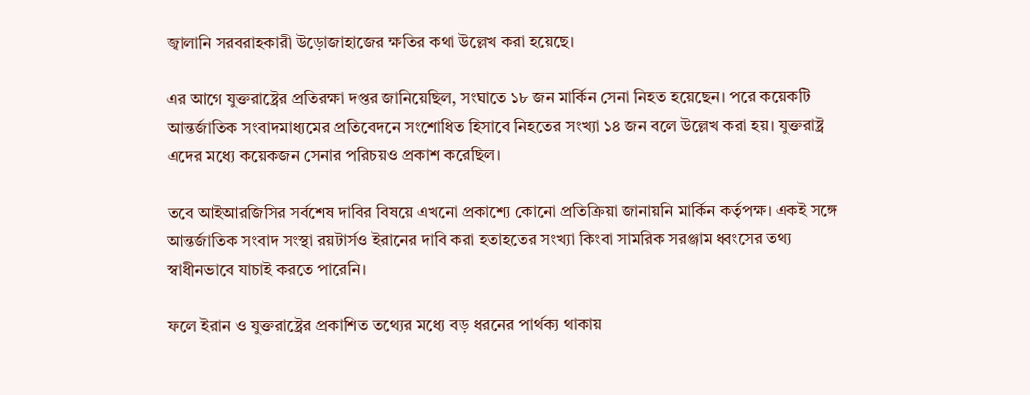জ্বালানি সরবরাহকারী উড়োজাহাজের ক্ষতির কথা উল্লেখ করা হয়েছে।

এর আগে যুক্তরাষ্ট্রের প্রতিরক্ষা দপ্তর জানিয়েছিল, সংঘাতে ১৮ জন মার্কিন সেনা নিহত হয়েছেন। পরে কয়েকটি আন্তর্জাতিক সংবাদমাধ্যমের প্রতিবেদনে সংশোধিত হিসাবে নিহতের সংখ্যা ১৪ জন বলে উল্লেখ করা হয়। যুক্তরাষ্ট্র এদের মধ্যে কয়েকজন সেনার পরিচয়ও প্রকাশ করেছিল।

তবে আইআরজিসির সর্বশেষ দাবির বিষয়ে এখনো প্রকাশ্যে কোনো প্রতিক্রিয়া জানায়নি মার্কিন কর্তৃপক্ষ। একই সঙ্গে আন্তর্জাতিক সংবাদ সংস্থা রয়টার্সও ইরানের দাবি করা হতাহতের সংখ্যা কিংবা সামরিক সরঞ্জাম ধ্বংসের তথ্য স্বাধীনভাবে যাচাই করতে পারেনি।

ফলে ইরান ও যুক্তরাষ্ট্রের প্রকাশিত তথ্যের মধ্যে বড় ধরনের পার্থক্য থাকায়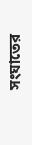সংঘাতের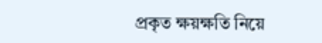প্রকৃত ক্ষয়ক্ষতি নিয়ে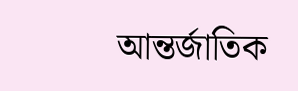আন্তর্জাতিক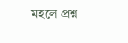মহলে প্রশ্ন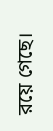রয়ে গেছে।